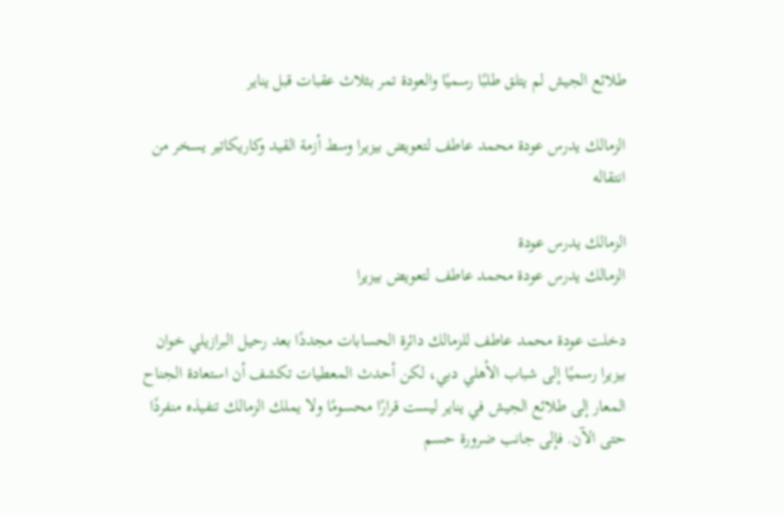طلائع الجيش لم يتلق طلبًا رسميًا والعودة تمر بثلاث عقبات قبل يناير

الزمالك يدرس عودة محمد عاطف لتعويض بيزيرا وسط أزمة القيد وكاريكاتير يسخر من انتقاله

الزمالك يدرس عودة
الزمالك يدرس عودة محمد عاطف لتعويض بيزيرا

دخلت عودة محمد عاطف للزمالك دائرة الحسابات مجددًا بعد رحيل البرازيلي خوان بيزيرا رسميًا إلى شباب الأهلي دبي، لكن أحدث المعطيات تكشف أن استعادة الجناح المعار إلى طلائع الجيش في يناير ليست قرارًا محسومًا ولا يملك الزمالك تنفيذه منفردًا حتى الآن. فإلى جانب ضرورة حسم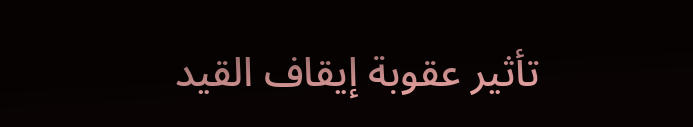تأثير عقوبة إيقاف القيد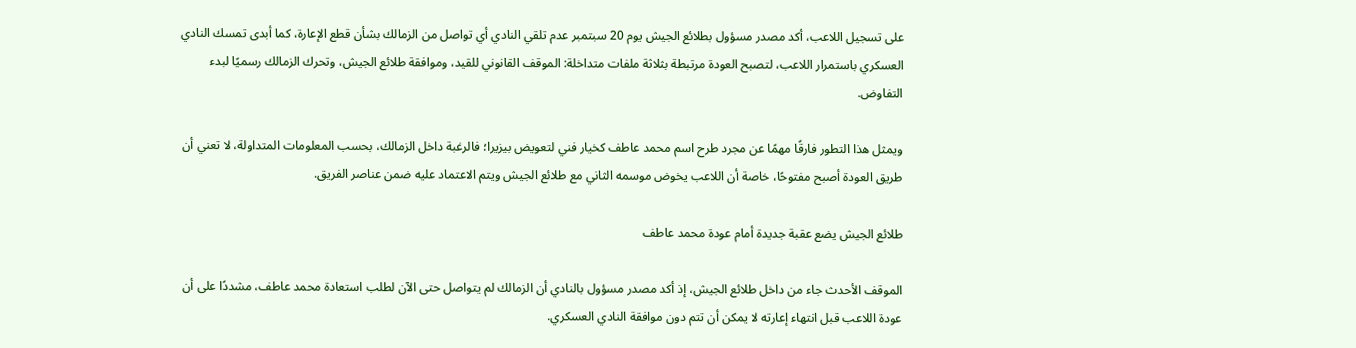على تسجيل اللاعب، أكد مصدر مسؤول بطلائع الجيش يوم 20 سبتمبر عدم تلقي النادي أي تواصل من الزمالك بشأن قطع الإعارة، كما أبدى تمسك النادي العسكري باستمرار اللاعب، لتصبح العودة مرتبطة بثلاثة ملفات متداخلة: الموقف القانوني للقيد، وموافقة طلائع الجيش، وتحرك الزمالك رسميًا لبدء التفاوض.

ويمثل هذا التطور فارقًا مهمًا عن مجرد طرح اسم محمد عاطف كخيار فني لتعويض بيزيرا؛ فالرغبة داخل الزمالك، بحسب المعلومات المتداولة، لا تعني أن طريق العودة أصبح مفتوحًا، خاصة أن اللاعب يخوض موسمه الثاني مع طلائع الجيش ويتم الاعتماد عليه ضمن عناصر الفريق.

طلائع الجيش يضع عقبة جديدة أمام عودة محمد عاطف

الموقف الأحدث جاء من داخل طلائع الجيش، إذ أكد مصدر مسؤول بالنادي أن الزمالك لم يتواصل حتى الآن لطلب استعادة محمد عاطف، مشددًا على أن عودة اللاعب قبل انتهاء إعارته لا يمكن أن تتم دون موافقة النادي العسكري.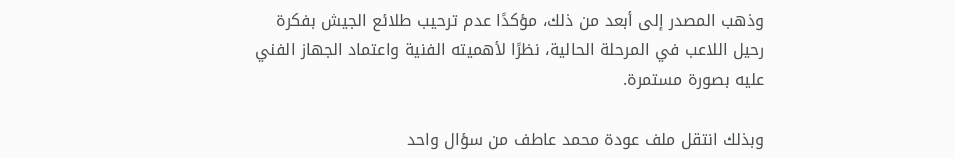وذهب المصدر إلى أبعد من ذلك، مؤكدًا عدم ترحيب طلائع الجيش بفكرة رحيل اللاعب في المرحلة الحالية، نظرًا لأهميته الفنية واعتماد الجهاز الفني عليه بصورة مستمرة.

وبذلك انتقل ملف عودة محمد عاطف من سؤال واحد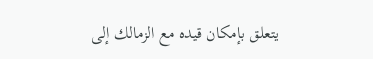يتعلق بإمكان قيده مع الزمالك إلى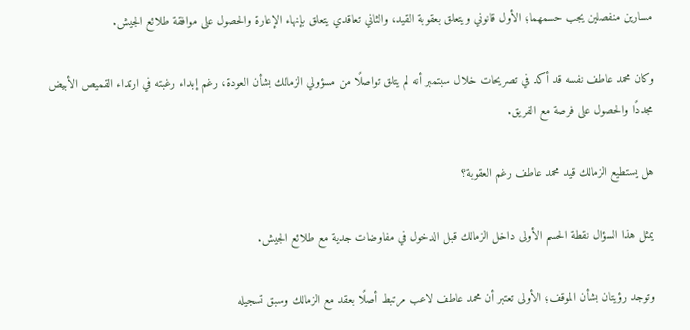مسارين منفصلين يجب حسمهما؛ الأول قانوني ويتعلق بعقوبة القيد، والثاني تعاقدي يتعلق بإنهاء الإعارة والحصول على موافقة طلائع الجيش.

وكان محمد عاطف نفسه قد أكد في تصريحات خلال سبتمبر أنه لم يتلق تواصلًا من مسؤولي الزمالك بشأن العودة، رغم إبداء رغبته في ارتداء القميص الأبيض مجددًا والحصول على فرصة مع الفريق.

هل يستطيع الزمالك قيد محمد عاطف رغم العقوبة؟

يمثل هذا السؤال نقطة الحسم الأولى داخل الزمالك قبل الدخول في مفاوضات جدية مع طلائع الجيش.

وتوجد رؤيتان بشأن الموقف؛ الأولى تعتبر أن محمد عاطف لاعب مرتبط أصلًا بعقد مع الزمالك وسبق تسجيله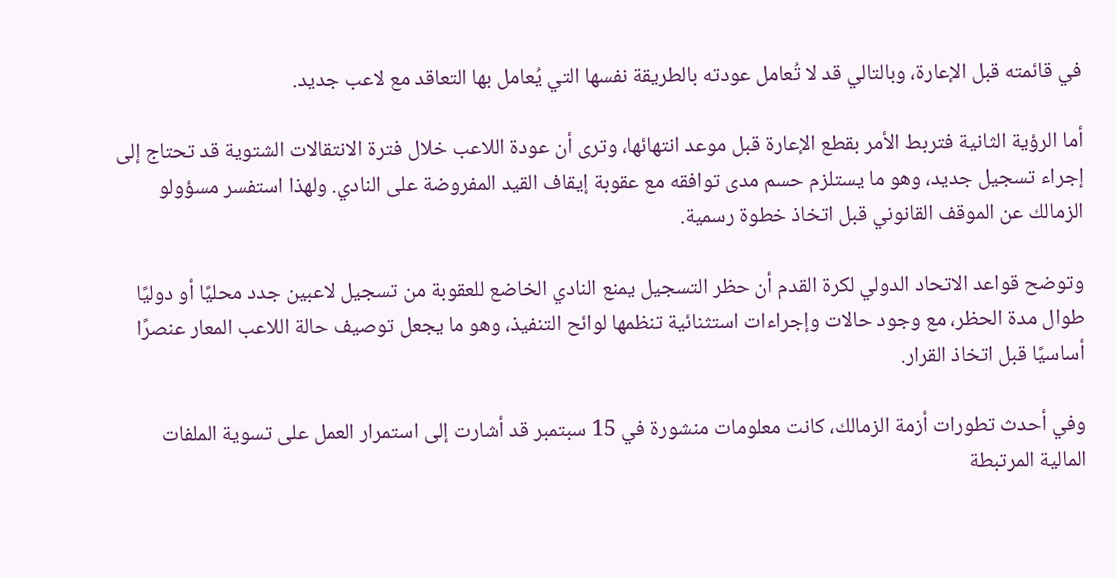في قائمته قبل الإعارة، وبالتالي قد لا تُعامل عودته بالطريقة نفسها التي يُعامل بها التعاقد مع لاعب جديد.

أما الرؤية الثانية فتربط الأمر بقطع الإعارة قبل موعد انتهائها، وترى أن عودة اللاعب خلال فترة الانتقالات الشتوية قد تحتاج إلى إجراء تسجيل جديد، وهو ما يستلزم حسم مدى توافقه مع عقوبة إيقاف القيد المفروضة على النادي. ولهذا استفسر مسؤولو الزمالك عن الموقف القانوني قبل اتخاذ خطوة رسمية.

وتوضح قواعد الاتحاد الدولي لكرة القدم أن حظر التسجيل يمنع النادي الخاضع للعقوبة من تسجيل لاعبين جدد محليًا أو دوليًا طوال مدة الحظر، مع وجود حالات وإجراءات استثنائية تنظمها لوائح التنفيذ، وهو ما يجعل توصيف حالة اللاعب المعار عنصرًا أساسيًا قبل اتخاذ القرار.

وفي أحدث تطورات أزمة الزمالك، كانت معلومات منشورة في 15 سبتمبر قد أشارت إلى استمرار العمل على تسوية الملفات المالية المرتبطة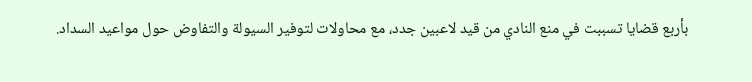بأربع قضايا تسببت في منع النادي من قيد لاعبين جدد، مع محاولات لتوفير السيولة والتفاوض حول مواعيد السداد.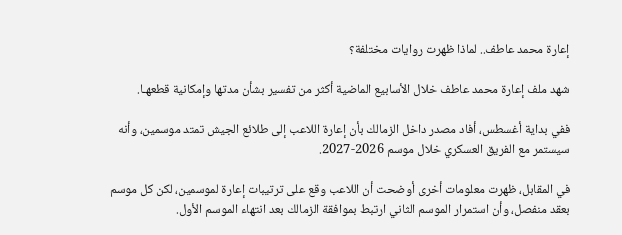إعارة محمد عاطف.. لماذا ظهرت روايات مختلفة؟

شهد ملف إعارة محمد عاطف خلال الأسابيع الماضية أكثر من تفسير بشأن مدتها وإمكانية قطعهـا.

ففي بداية أغسطس، أفاد مصدر داخل الزمالك بأن إعارة اللاعب إلى طلائع الجيش تمتد موسمين، وأنه سيستمر مع الفريق العسكري خلال موسم 2026-2027.

في المقابل، ظهرت معلومات أخرى أوضحت أن اللاعب وقع على ترتيبات إعارة لموسمين، لكن كل موسم بعقد منفصل، وأن استمرار الموسم الثاني ارتبط بموافقة الزمالك بعد انتهاء الموسم الأول.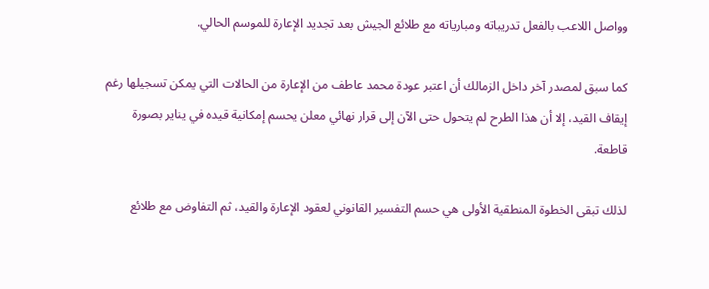وواصل اللاعب بالفعل تدريباته ومبارياته مع طلائع الجيش بعد تجديد الإعارة للموسم الحالي.

كما سبق لمصدر آخر داخل الزمالك أن اعتبر عودة محمد عاطف من الإعارة من الحالات التي يمكن تسجيلها رغم إيقاف القيد، إلا أن هذا الطرح لم يتحول حتى الآن إلى قرار نهائي معلن يحسم إمكانية قيده في يناير بصورة قاطعة.

لذلك تبقى الخطوة المنطقية الأولى هي حسم التفسير القانوني لعقود الإعارة والقيد، ثم التفاوض مع طلائع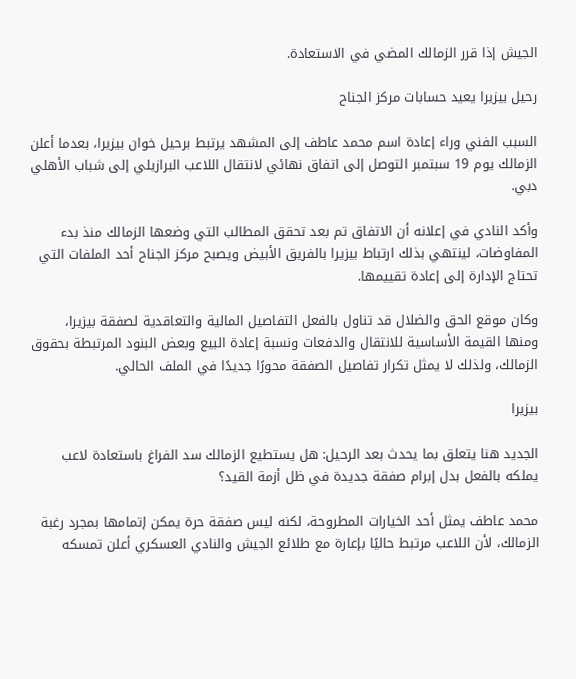الجيش إذا قرر الزمالك المضي في الاستعادة.

رحيل بيزيرا يعيد حسابات مركز الجناح

السبب الفني وراء إعادة اسم محمد عاطف إلى المشهد يرتبط برحيل خوان بيزيرا، بعدما أعلن الزمالك يوم 19 سبتمبر التوصل إلى اتفاق نهائي لانتقال اللاعب البرازيلي إلى شباب الأهلي دبي.

وأكد النادي في إعلانه أن الاتفاق تم بعد تحقق المطالب التي وضعها الزمالك منذ بدء المفاوضات، لينتهي بذلك ارتباط بيزيرا بالفريق الأبيض ويصبح مركز الجناح أحد الملفات التي تحتاج الإدارة إلى إعادة تقييمها.

وكان موقع الحق والضلال قد تناول بالفعل التفاصيل المالية والتعاقدية لصفقة بيزيرا، ومنها القيمة الأساسية للانتقال والدفعات ونسبة إعادة البيع وبعض البنود المرتبطة بحقوق الزمالك، ولذلك لا يمثل تكرار تفاصيل الصفقة محورًا جديدًا في الملف الحالي.

بيزيرا

الجديد هنا يتعلق بما يحدث بعد الرحيل: هل يستطيع الزمالك سد الفراغ باستعادة لاعب يملكه بالفعل بدل إبرام صفقة جديدة في ظل أزمة القيد؟

محمد عاطف يمثل أحد الخيارات المطروحة، لكنه ليس صفقة حرة يمكن إتمامها بمجرد رغبة الزمالك، لأن اللاعب مرتبط حاليًا بإعارة مع طلائع الجيش والنادي العسكري أعلن تمسكه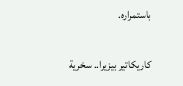باستمراره.

كاريكاتير بيزيرا.. سخرية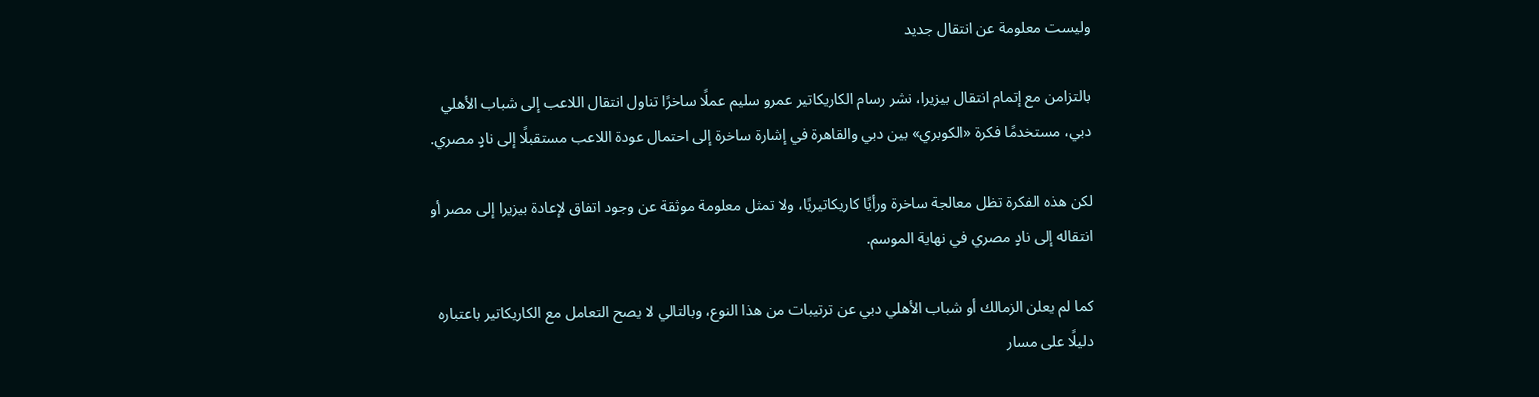وليست معلومة عن انتقال جديد

بالتزامن مع إتمام انتقال بيزيرا، نشر رسام الكاريكاتير عمرو سليم عملًا ساخرًا تناول انتقال اللاعب إلى شباب الأهلي دبي، مستخدمًا فكرة «الكوبري» بين دبي والقاهرة في إشارة ساخرة إلى احتمال عودة اللاعب مستقبلًا إلى نادٍ مصري.

لكن هذه الفكرة تظل معالجة ساخرة ورأيًا كاريكاتيريًا، ولا تمثل معلومة موثقة عن وجود اتفاق لإعادة بيزيرا إلى مصر أو انتقاله إلى نادٍ مصري في نهاية الموسم.

كما لم يعلن الزمالك أو شباب الأهلي دبي عن ترتيبات من هذا النوع، وبالتالي لا يصح التعامل مع الكاريكاتير باعتباره دليلًا على مسار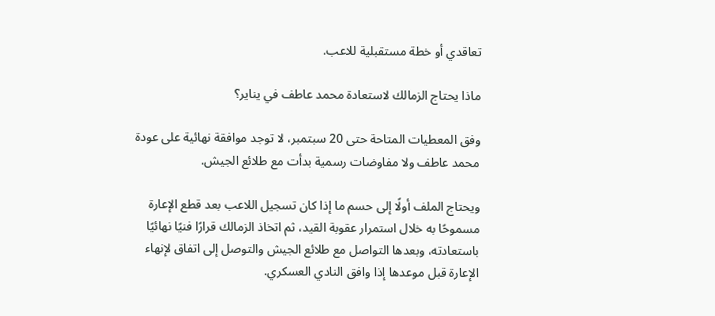تعاقدي أو خطة مستقبلية للاعب.

ماذا يحتاج الزمالك لاستعادة محمد عاطف في يناير؟

وفق المعطيات المتاحة حتى 20 سبتمبر، لا توجد موافقة نهائية على عودة محمد عاطف ولا مفاوضات رسمية بدأت مع طلائع الجيش.

ويحتاج الملف أولًا إلى حسم ما إذا كان تسجيل اللاعب بعد قطع الإعارة مسموحًا به خلال استمرار عقوبة القيد، ثم اتخاذ الزمالك قرارًا فنيًا نهائيًا باستعادته، وبعدها التواصل مع طلائع الجيش والتوصل إلى اتفاق لإنهاء الإعارة قبل موعدها إذا وافق النادي العسكري.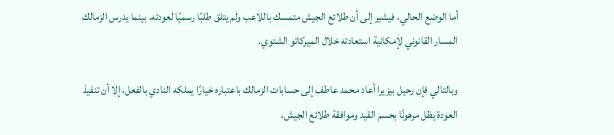أما الوضع الحالي، فيشير إلى أن طلائع الجيش متمسك باللاعب ولم يتلق طلبًا رسميًا لعودته، بينما يدرس الزمالك المسار القانوني لإمكانية استعادته خلال الميركاتو الشتوي.

وبالتالي فإن رحيل بيزيرا أعاد محمد عاطف إلى حسابات الزمالك باعتباره خيارًا يملكه النادي بالفعل، إلا أن تنفيذ العودة يظل مرهونًا بحسم القيد وموافقة طلائع الجيش،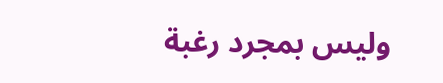وليس بمجرد رغبة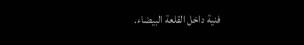فنية داخل القلعة البيضاء.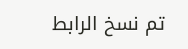تم نسخ الرابط